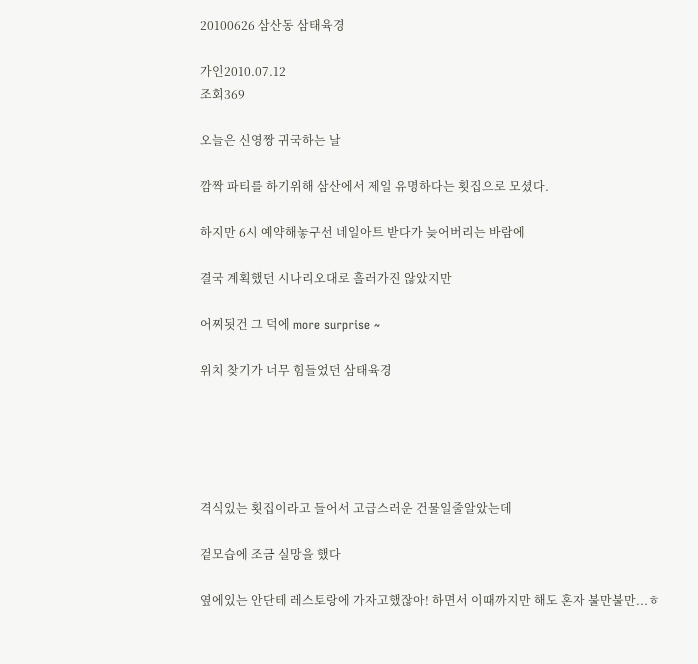20100626 삼산동 삼태육경

가인2010.07.12
조회369

오늘은 신영짱 귀국하는 날

깜짝 파티를 하기위해 삼산에서 제일 유명하다는 횟집으로 모셨다.

하지만 6시 예약해놓구선 네일아트 받다가 늦어버리는 바람에

결국 계획했던 시나리오대로 흘러가진 않았지만

어찌됫건 그 덕에 more surprise ~

위치 찾기가 너무 힘들었던 삼태육경





격식있는 횟집이라고 들어서 고급스러운 건물일줄알았는데

겉모습에 조금 실망을 했다

옆에있는 안단테 레스토랑에 가자고했잖아! 하면서 이때까지만 해도 혼자 불만불만...ㅎ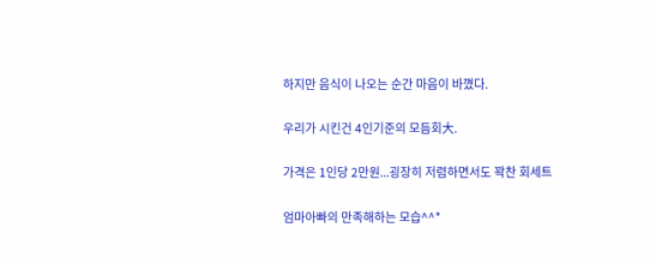하지만 음식이 나오는 순간 마음이 바꼈다.

우리가 시킨건 4인기준의 모듬회大.

가격은 1인당 2만원...굉장히 저렴하면서도 꽉찬 회세트

엄마아빠의 만족해하는 모습^^*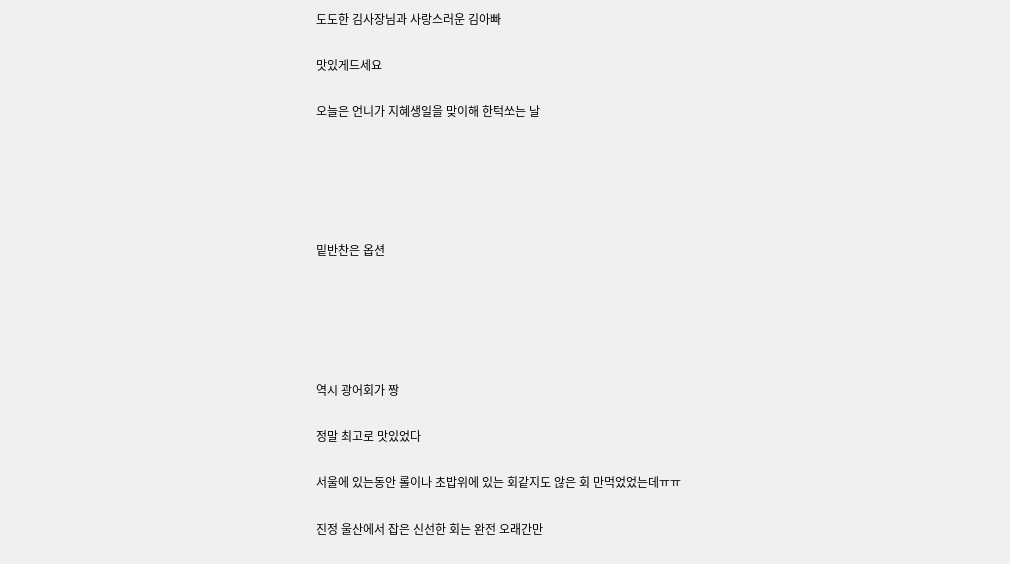도도한 김사장님과 사랑스러운 김아빠

맛있게드세요

오늘은 언니가 지혜생일을 맞이해 한턱쏘는 날





밑반찬은 옵션





역시 광어회가 짱

정말 최고로 맛있었다

서울에 있는동안 롤이나 초밥위에 있는 회같지도 않은 회 만먹었었는데ㅠㅠ

진정 울산에서 잡은 신선한 회는 완전 오래간만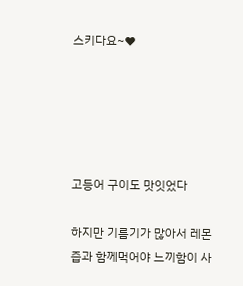스키다요~♥





고등어 구이도 맛잇었다

하지만 기름기가 많아서 레몬즙과 함께먹어야 느끼함이 사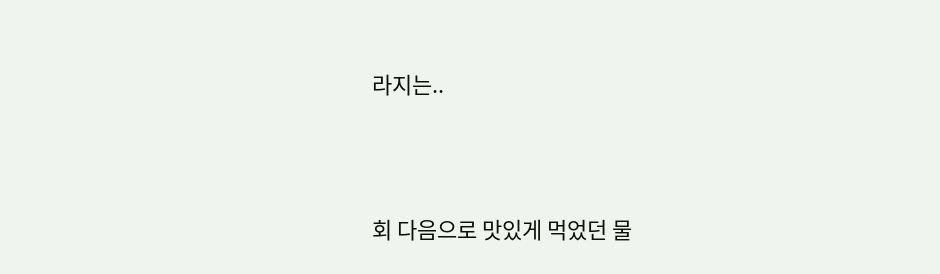라지는..





회 다음으로 맛있게 먹었던 물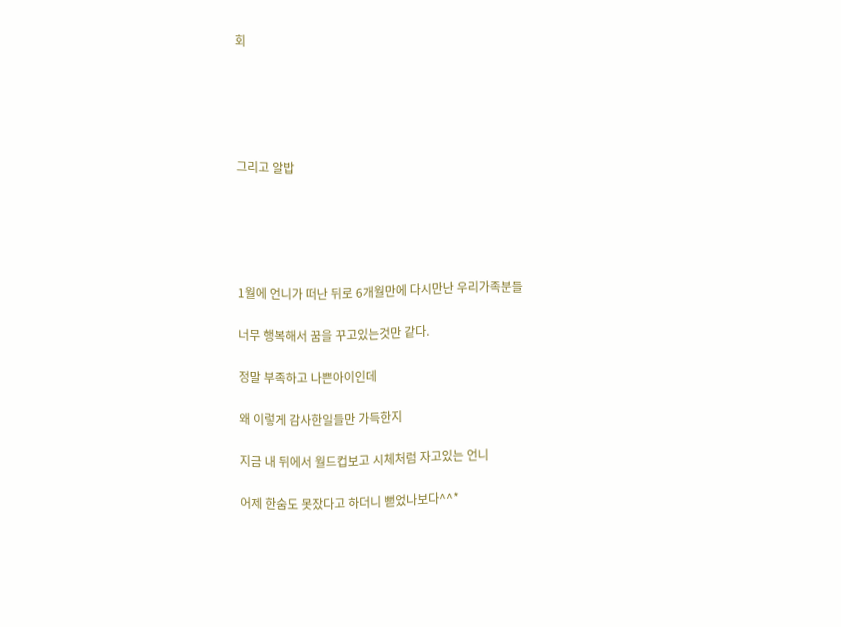회





그리고 알밥





1월에 언니가 떠난 뒤로 6개월만에 다시만난 우리가족분들

너무 행복해서 꿈을 꾸고있는것만 같다.

정말 부족하고 나쁜아이인데

왜 이렇게 감사한일들만 가득한지

지금 내 뒤에서 월드컵보고 시체처럼 자고있는 언니

어제 한숨도 못잤다고 하더니 뻗었나보다^^*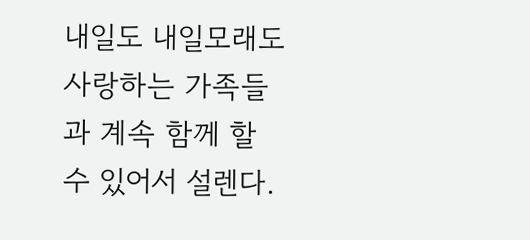내일도 내일모래도 사랑하는 가족들과 계속 함께 할 수 있어서 설렌다.